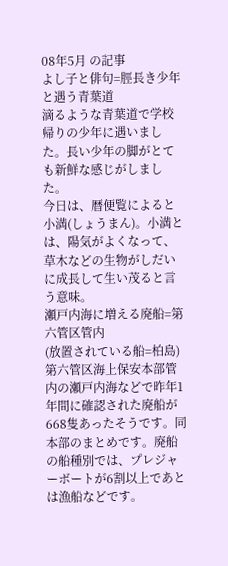08年5月 の記事
よし子と俳句=脛長き少年と遇う青葉道
滴るような青葉道で学校帰りの少年に遇いました。長い少年の脚がとても新鮮な感じがしました。
今日は、暦便覧によると小満(しょうまん)。小満とは、陽気がよくなって、草木などの生物がしだいに成長して生い茂ると言う意味。
瀬戸内海に増える廃船=第六管区管内
(放置されている船=柏島)
第六管区海上保安本部管内の瀬戸内海などで昨年1年間に確認された廃船が668隻あったそうです。同本部のまとめです。廃船の船種別では、プレジャーボートが6割以上であとは漁船などです。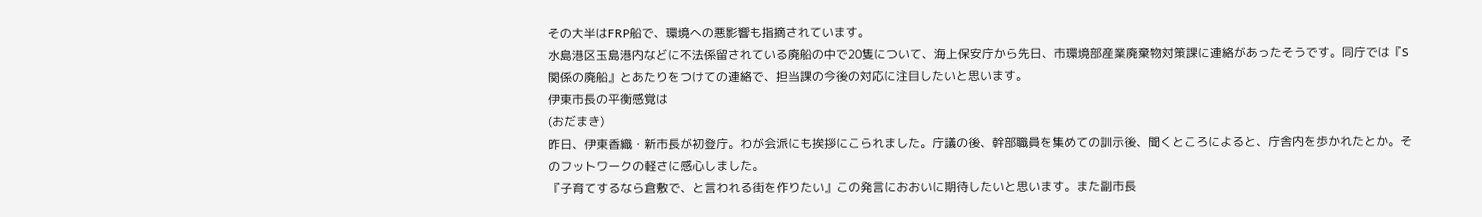その大半はFRP船で、環境への悪影響も指摘されています。
水島港区玉島港内などに不法係留されている廃船の中で20隻について、海上保安庁から先日、市環境部産業廃棄物対策課に連絡があったそうです。同庁では『S関係の廃船』とあたりをつけての連絡で、担当課の今後の対応に注目したいと思います。
伊東市長の平衡感覚は
(おだまき)
昨日、伊東香織・新市長が初登庁。わが会派にも挨拶にこられました。庁議の後、幹部職員を集めての訓示後、聞くところによると、庁舎内を歩かれたとか。そのフットワークの軽さに感心しました。
『子育てするなら倉敷で、と言われる街を作りたい』この発言におおいに期待したいと思います。また副市長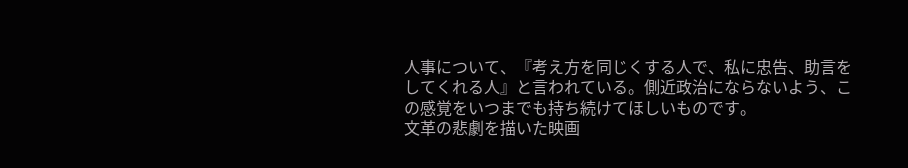人事について、『考え方を同じくする人で、私に忠告、助言をしてくれる人』と言われている。側近政治にならないよう、この感覚をいつまでも持ち続けてほしいものです。
文革の悲劇を描いた映画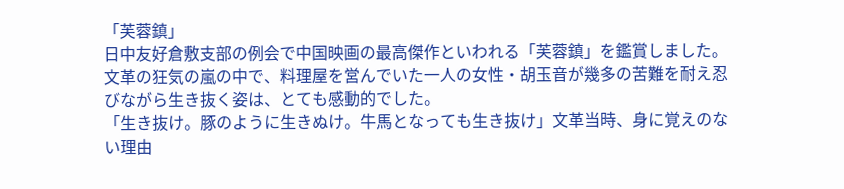「芙蓉鎮」
日中友好倉敷支部の例会で中国映画の最高傑作といわれる「芙蓉鎮」を鑑賞しました。文革の狂気の嵐の中で、料理屋を営んでいた一人の女性・胡玉音が幾多の苦難を耐え忍びながら生き抜く姿は、とても感動的でした。
「生き抜け。豚のように生きぬけ。牛馬となっても生き抜け」文革当時、身に覚えのない理由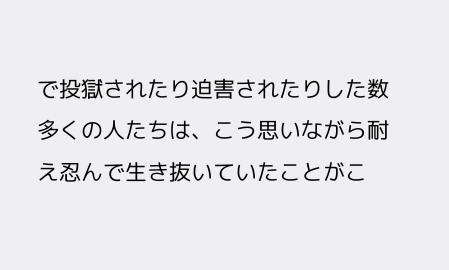で投獄されたり迫害されたりした数多くの人たちは、こう思いながら耐え忍んで生き抜いていたことがこ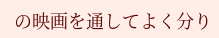の映画を通してよく分り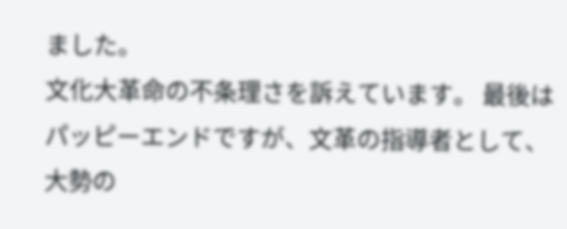ました。
文化大革命の不条理さを訴えています。 最後はパッピーエンドですが、文革の指導者として、大勢の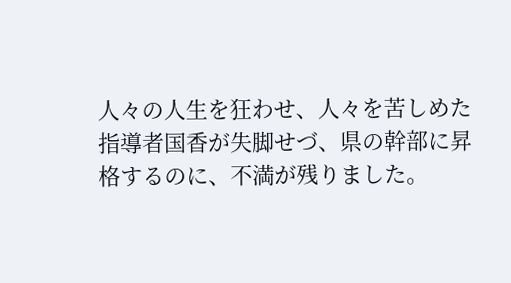人々の人生を狂わせ、人々を苦しめた指導者国香が失脚せづ、県の幹部に昇格するのに、不満が残りました。